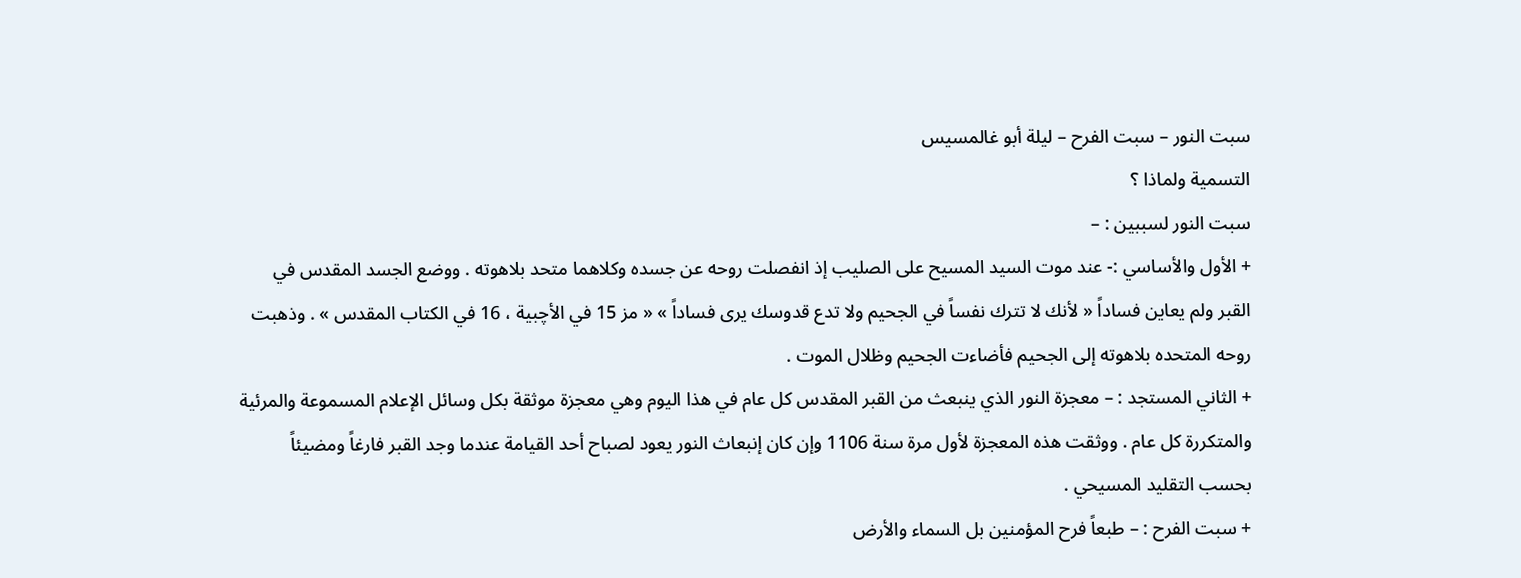سبت النور – سبت الفرح – ليلة أبو غالمسيس
التسمية ولماذا ؟
سبت النور لسببين : –
+ الأول والأساسي :- عند موت السيد المسيح على الصليب إذ انفصلت روحه عن جسده وكلاهما متحد بلاهوته . ووضع الجسد المقدس في القبر ولم يعاين فساداً « لأنك لا تترك نفساً في الجحيم ولا تدع قدوسك يرى فساداً » « مز 15 في الأچبية ، 16 في الكتاب المقدس » . وذهبت روحه المتحده بلاهوته إلى الجحيم فأضاءت الجحيم وظلال الموت .
+ الثاني المستجد : – معجزة النور الذي ينبعث من القبر المقدس كل عام في هذا اليوم وهي معجزة موثقة بكل وسائل الإعلام المسموعة والمرئية والمتكررة كل عام . ووثقت هذه المعجزة لأول مرة سنة 1106 وإن كان إنبعاث النور يعود لصباح أحد القيامة عندما وجد القبر فارغاً ومضيئاً بحسب التقليد المسيحي .
+ سبت الفرح : – طبعاً فرح المؤمنين بل السماء والأرض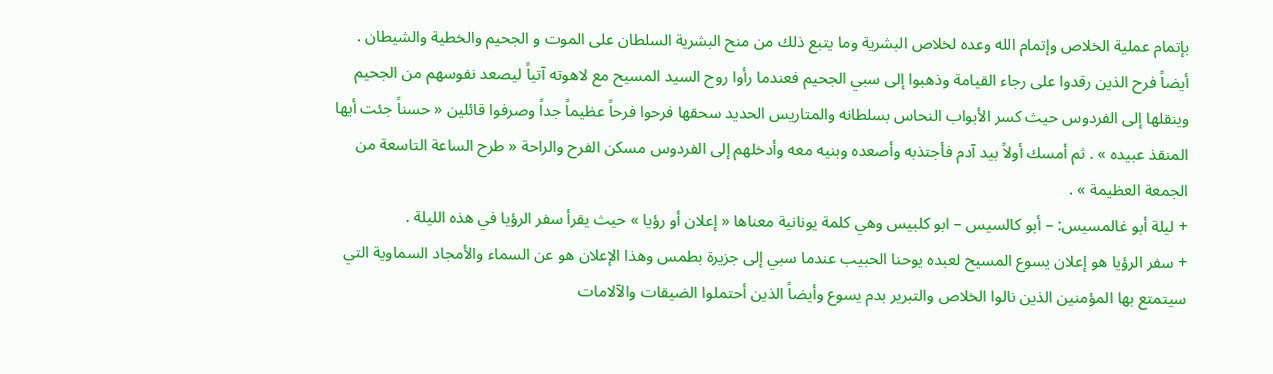بإتمام عملية الخلاص وإتمام الله وعده لخلاص البشرية وما يتبع ذلك من منح البشرية السلطان على الموت و الجحيم والخطية والشيطان . أيضاً فرح الذين رقدوا على رجاء القيامة وذهبوا إلى سبي الجحيم فعندما رأوا روح السيد المسيح مع لاهوته آتياً ليصعد نفوسهم من الجحيم وينقلها إلى الفردوس حيث كسر الأبواب النحاس بسلطانه والمتاريس الحديد سحقها فرحوا فرحاً عظيماً جداً وصرفوا قائلين « حسناً جئت أيها المنقذ عبيده » . ثم أمسك أولاً بيد آدم فأجتذبه وأصعده وبنيه معه وأدخلهم إلى الفردوس مسكن الفرح والراحة « طرح الساعة التاسعة من الجمعة العظيمة » .
+ ليلة أبو غالمسيس: – أبو كالسيس – ابو كلبيس وهي كلمة يونانية معناها « إعلان أو رؤيا » حيث يقرأ سفر الرؤيا في هذه الليلة .
+ سفر الرؤيا هو إعلان يسوع المسيح لعبده يوحنا الحبيب عندما سبي إلى جزيرة بطمس وهذا الإعلان هو عن السماء والأمجاد السماوية التي سيتمتع بها المؤمنين الذين نالوا الخلاص والتبرير بدم يسوع وأيضاً الذين أحتملوا الضيقات والآلامات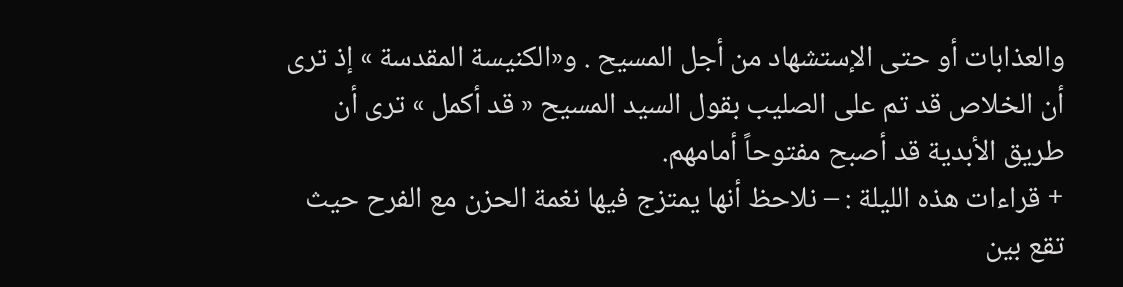والعذابات أو حتى الإستشهاد من أجل المسيح . و«الكنيسة المقدسة » إذ ترى أن الخلاص قد تم على الصليب بقول السيد المسيح « قد أكمل » ترى أن طريق الأبدية قد أصبح مفتوحاً أمامهم.
+ قراءات هذه الليلة : – نلاحظ أنها يمتزج فيها نغمة الحزن مع الفرح حيث تقع بين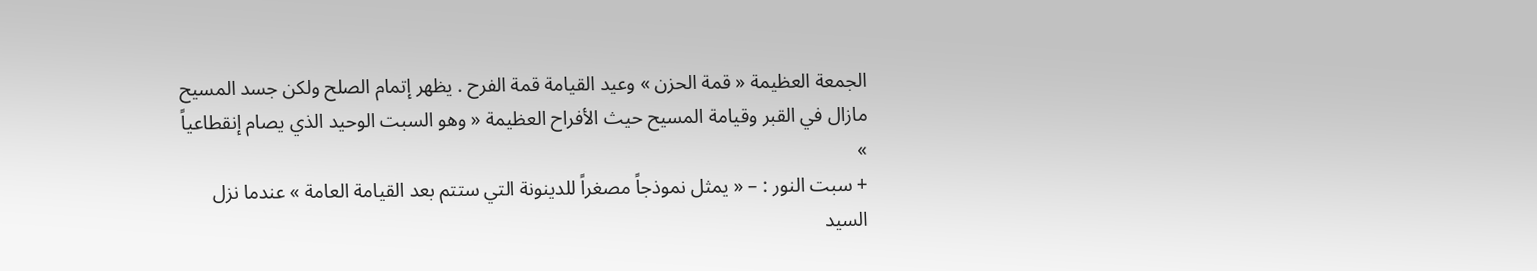الجمعة العظيمة « قمة الحزن » وعيد القيامة قمة الفرح . يظهر إتمام الصلح ولكن جسد المسيح مازال في القبر وقيامة المسيح حيث الأفراح العظيمة « وهو السبت الوحيد الذي يصام إنقطاعياً »
+ سبت النور : – « يمثل نموذجاً مصغراً للدينونة التي ستتم بعد القيامة العامة » عندما نزل السيد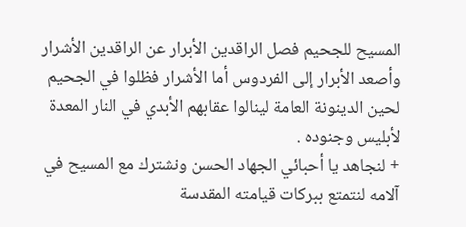المسيح للجحيم فصل الراقدين الأبرار عن الراقدين الأشرار وأصعد الأبرار إلى الفردوس أما الأشرار فظلوا في الجحيم لحين الدينونة العامة لينالوا عقابهم الأبدي في النار المعدة لأبليس وجنوده .
+ لنجاهد يا أحبائي الجهاد الحسن ونشترك مع المسيح في آلامه لنتمتع ببركات قيامته المقدسة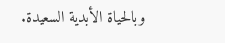وبالحياة الأبدية السعيدة.